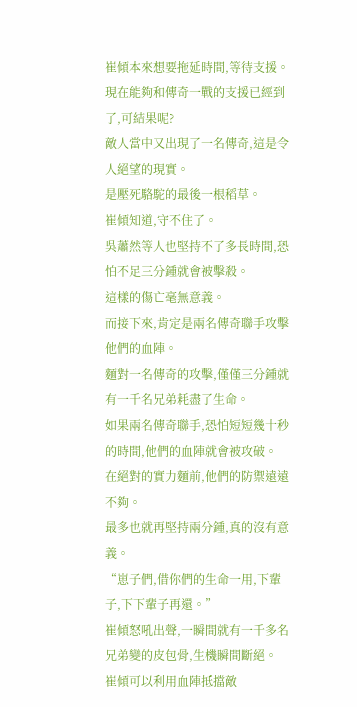崔傾本來想要拖延時間,等待支援。
現在能夠和傳奇一戰的支援已經到了,可結果呢?
敵人當中又出現了一名傳奇,這是令人絕望的現實。
是壓死駱駝的最後一根稻草。
崔傾知道,守不住了。
吳蕭然等人也堅持不了多長時間,恐怕不足三分鍾就會被擊殺。
這樣的傷亡毫無意義。
而接下來,肯定是兩名傳奇聯手攻擊他們的血陣。
麵對一名傳奇的攻擊,僅僅三分鍾就有一千名兄弟耗盡了生命。
如果兩名傳奇聯手,恐怕短短幾十秒的時間,他們的血陣就會被攻破。
在絕對的實力麵前,他們的防禦遠遠不夠。
最多也就再堅持兩分鍾,真的沒有意義。
“崽子們,借你們的生命一用,下輩子,下下輩子再還。”
崔傾怒吼出聲,一瞬間就有一千多名兄弟變的皮包骨,生機瞬間斷絕。
崔傾可以利用血陣抵擋敵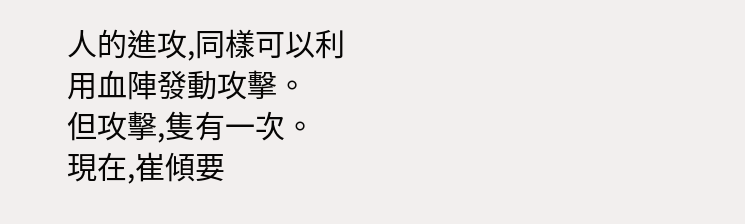人的進攻,同樣可以利用血陣發動攻擊。
但攻擊,隻有一次。
現在,崔傾要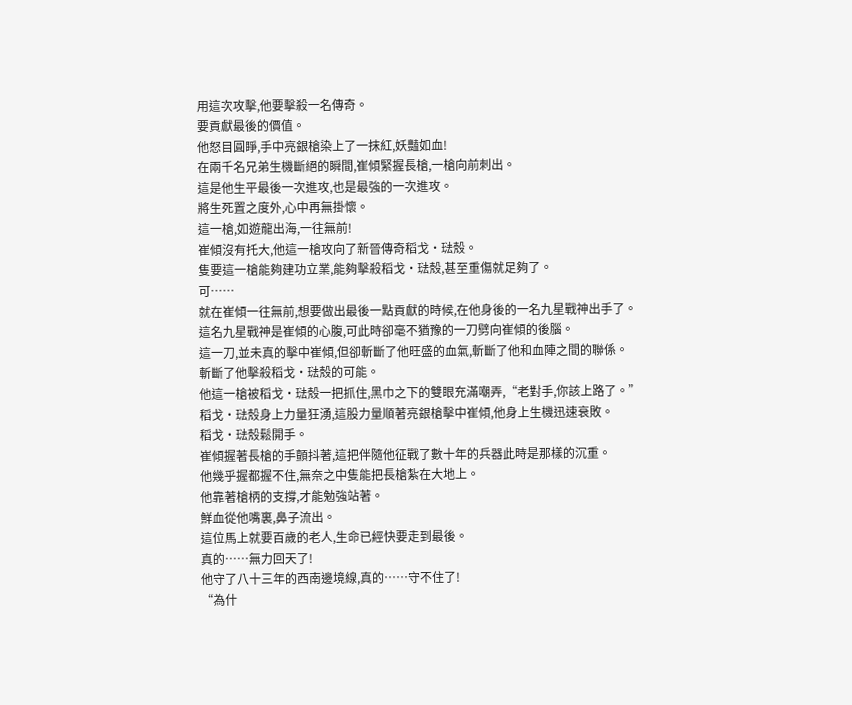用這次攻擊,他要擊殺一名傳奇。
要貢獻最後的價值。
他怒目圓睜,手中亮銀槍染上了一抹紅,妖豔如血!
在兩千名兄弟生機斷絕的瞬間,崔傾緊握長槍,一槍向前刺出。
這是他生平最後一次進攻,也是最強的一次進攻。
將生死置之度外,心中再無掛懷。
這一槍,如遊龍出海,一往無前!
崔傾沒有托大,他這一槍攻向了新晉傳奇稻戈·琺殼。
隻要這一槍能夠建功立業,能夠擊殺稻戈·琺殼,甚至重傷就足夠了。
可……
就在崔傾一往無前,想要做出最後一點貢獻的時候,在他身後的一名九星戰神出手了。
這名九星戰神是崔傾的心腹,可此時卻毫不猶豫的一刀劈向崔傾的後腦。
這一刀,並未真的擊中崔傾,但卻斬斷了他旺盛的血氣,斬斷了他和血陣之間的聯係。
斬斷了他擊殺稻戈·琺殼的可能。
他這一槍被稻戈·琺殼一把抓住,黑巾之下的雙眼充滿嘲弄,“老對手,你該上路了。”
稻戈·琺殼身上力量狂湧,這股力量順著亮銀槍擊中崔傾,他身上生機迅速衰敗。
稻戈·琺殼鬆開手。
崔傾握著長槍的手顫抖著,這把伴隨他征戰了數十年的兵器此時是那樣的沉重。
他幾乎握都握不住,無奈之中隻能把長槍紮在大地上。
他靠著槍柄的支撐,才能勉強站著。
鮮血從他嘴裏,鼻子流出。
這位馬上就要百歲的老人,生命已經快要走到最後。
真的……無力回天了!
他守了八十三年的西南邊境線,真的……守不住了!
“為什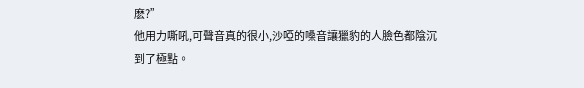麽?”
他用力嘶吼,可聲音真的很小,沙啞的嗓音讓獵豹的人臉色都陰沉到了極點。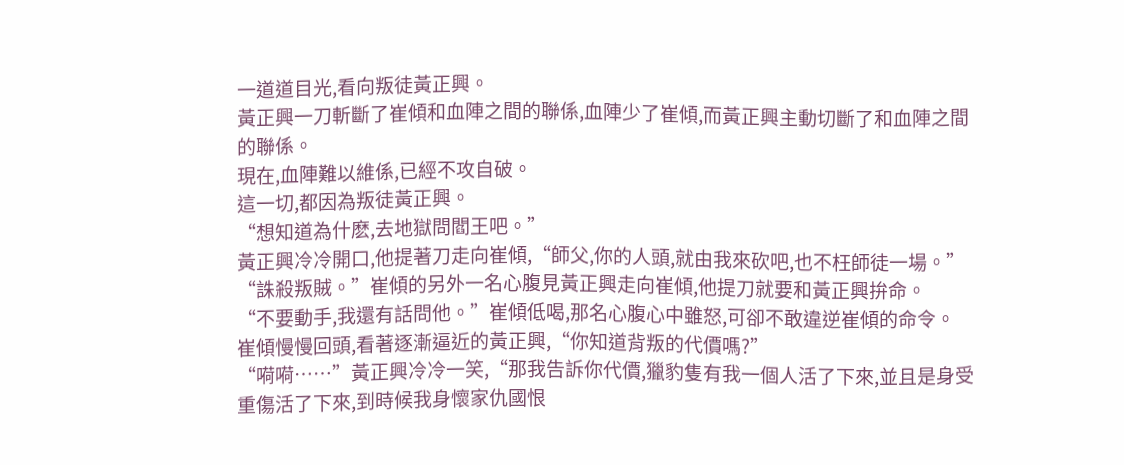一道道目光,看向叛徒黃正興。
黃正興一刀斬斷了崔傾和血陣之間的聯係,血陣少了崔傾,而黃正興主動切斷了和血陣之間的聯係。
現在,血陣難以維係,已經不攻自破。
這一切,都因為叛徒黃正興。
“想知道為什麽,去地獄問閻王吧。”
黃正興冷冷開口,他提著刀走向崔傾,“師父,你的人頭,就由我來砍吧,也不枉師徒一場。”
“誅殺叛賊。”崔傾的另外一名心腹見黃正興走向崔傾,他提刀就要和黃正興拚命。
“不要動手,我還有話問他。”崔傾低喝,那名心腹心中雖怒,可卻不敢違逆崔傾的命令。
崔傾慢慢回頭,看著逐漸逼近的黃正興,“你知道背叛的代價嗎?”
“嗬嗬……”黃正興冷冷一笑,“那我告訴你代價,獵豹隻有我一個人活了下來,並且是身受重傷活了下來,到時候我身懷家仇國恨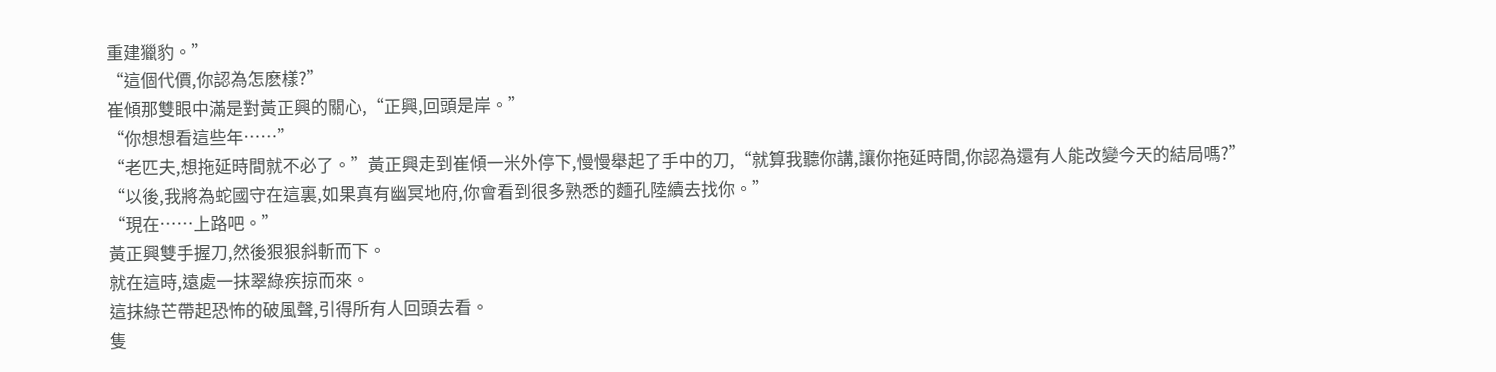重建獵豹。”
“這個代價,你認為怎麽樣?”
崔傾那雙眼中滿是對黃正興的關心,“正興,回頭是岸。”
“你想想看這些年……”
“老匹夫,想拖延時間就不必了。”黃正興走到崔傾一米外停下,慢慢舉起了手中的刀,“就算我聽你講,讓你拖延時間,你認為還有人能改變今天的結局嗎?”
“以後,我將為蛇國守在這裏,如果真有幽冥地府,你會看到很多熟悉的麵孔陸續去找你。”
“現在……上路吧。”
黃正興雙手握刀,然後狠狠斜斬而下。
就在這時,遠處一抹翠綠疾掠而來。
這抹綠芒帶起恐怖的破風聲,引得所有人回頭去看。
隻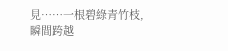見……一根碧綠青竹枝,瞬間跨越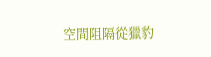空間阻隔從獵豹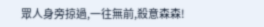眾人身旁掠過,一往無前,殺意森森!